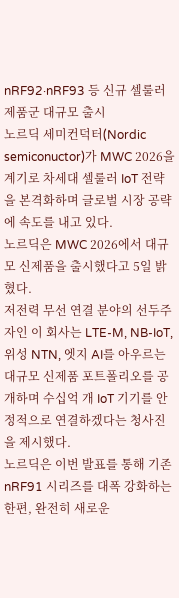nRF92·nRF93 등 신규 셀룰러 제품군 대규모 출시
노르딕 세미컨덕터(Nordic semiconuctor)가 MWC 2026을 계기로 차세대 셀룰러 IoT 전략을 본격화하며 글로벌 시장 공략에 속도를 내고 있다.
노르딕은 MWC 2026에서 대규모 신제품을 출시했다고 5일 밝혔다.
저전력 무선 연결 분야의 선두주자인 이 회사는 LTE-M, NB-IoT, 위성 NTN, 엣지 AI를 아우르는 대규모 신제품 포트폴리오를 공개하며 수십억 개 IoT 기기를 안정적으로 연결하겠다는 청사진을 제시했다.
노르딕은 이번 발표를 통해 기존 nRF91 시리즈를 대폭 강화하는 한편, 완전히 새로운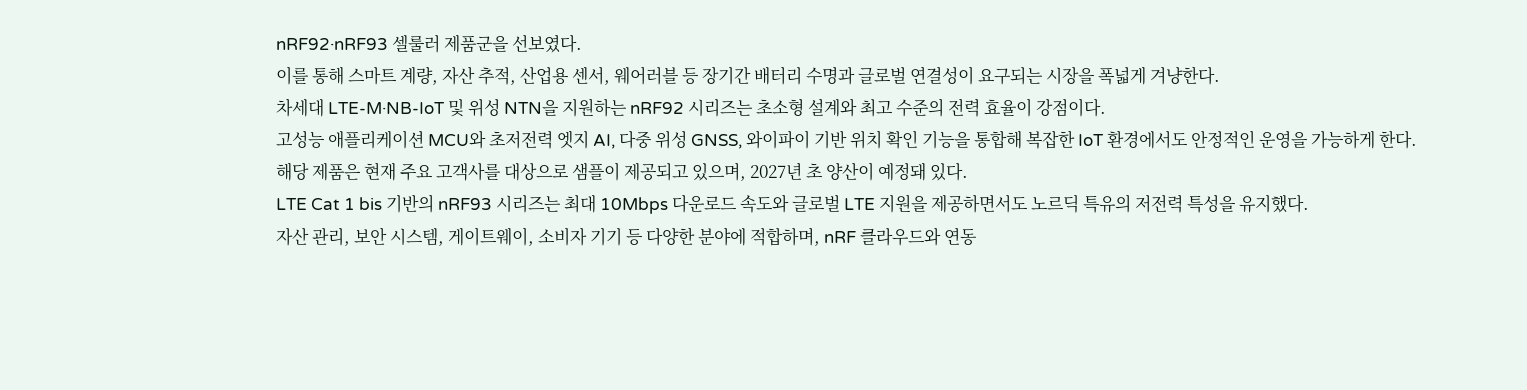nRF92·nRF93 셀룰러 제품군을 선보였다.
이를 통해 스마트 계량, 자산 추적, 산업용 센서, 웨어러블 등 장기간 배터리 수명과 글로벌 연결성이 요구되는 시장을 폭넓게 겨냥한다.
차세대 LTE-M·NB-IoT 및 위성 NTN을 지원하는 nRF92 시리즈는 초소형 설계와 최고 수준의 전력 효율이 강점이다.
고성능 애플리케이션 MCU와 초저전력 엣지 AI, 다중 위성 GNSS, 와이파이 기반 위치 확인 기능을 통합해 복잡한 IoT 환경에서도 안정적인 운영을 가능하게 한다.
해당 제품은 현재 주요 고객사를 대상으로 샘플이 제공되고 있으며, 2027년 초 양산이 예정돼 있다.
LTE Cat 1 bis 기반의 nRF93 시리즈는 최대 10Mbps 다운로드 속도와 글로벌 LTE 지원을 제공하면서도 노르딕 특유의 저전력 특성을 유지했다.
자산 관리, 보안 시스템, 게이트웨이, 소비자 기기 등 다양한 분야에 적합하며, nRF 클라우드와 연동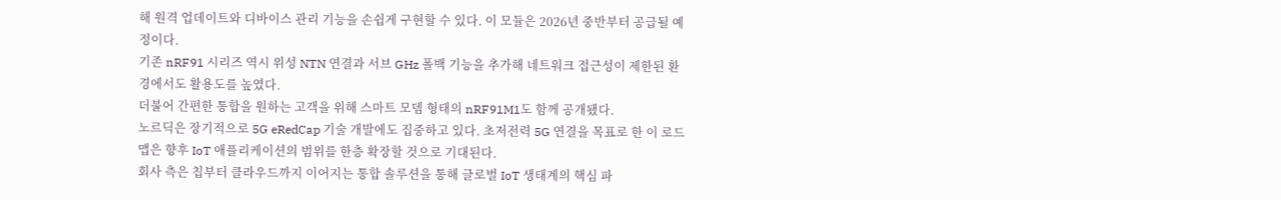해 원격 업데이트와 디바이스 관리 기능을 손쉽게 구현할 수 있다. 이 모듈은 2026년 중반부터 공급될 예정이다.
기존 nRF91 시리즈 역시 위성 NTN 연결과 서브 GHz 폴백 기능을 추가해 네트워크 접근성이 제한된 환경에서도 활용도를 높였다.
더불어 간편한 통합을 원하는 고객을 위해 스마트 모뎀 형태의 nRF91M1도 함께 공개됐다.
노르딕은 장기적으로 5G eRedCap 기술 개발에도 집중하고 있다. 초저전력 5G 연결을 목표로 한 이 로드맵은 향후 IoT 애플리케이션의 범위를 한층 확장할 것으로 기대된다.
회사 측은 칩부터 클라우드까지 이어지는 통합 솔루션을 통해 글로벌 IoT 생태계의 핵심 파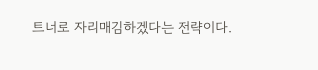트너로 자리매김하겠다는 전략이다.